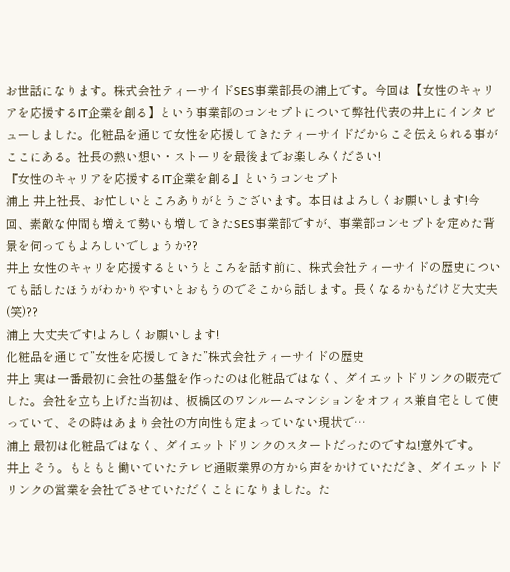お世話になります。株式会社ティーサイドSES事業部長の浦上です。今回は【女性のキャリアを応援するIT企業を創る】という事業部のコンセプトについて弊社代表の井上にインタビューしました。化粧品を通じて女性を応援してきたティーサイドだからこそ伝えられる事がここにある。社長の熱い想い・ストーリを最後までお楽しみください!
『女性のキャリアを応援するIT企業を創る』というコンセプト
浦上 井上社長、お忙しいところありがとうございます。本日はよろしくお願いします!今回、素敵な仲間も増えて勢いも増してきたSES事業部ですが、事業部コンセプトを定めた背景を伺ってもよろしいでしょうか??
井上 女性のキャリを応援するというところを話す前に、株式会社ティーサイドの歴史についても話したほうがわかりやすいとおもうのでそこから話します。長くなるかもだけど大丈夫(笑)??
浦上 大丈夫です!よろしくお願いします!
化粧品を通じて”女性を応援してきた”株式会社ティーサイドの歴史
井上 実は一番最初に会社の基盤を作ったのは化粧品ではなく、ダイエットドリンクの販売でした。会社を立ち上げた当初は、板橋区のワンルームマンションをオフィス兼自宅として使っていて、その時はあまり会社の方向性も定まっていない現状で…
浦上 最初は化粧品ではなく、ダイエットドリンクのスタートだったのですね!意外です。
井上 そう。もともと働いていたテレビ通販業界の方から声をかけていただき、ダイエットドリンクの営業を会社でさせていただくことになりました。た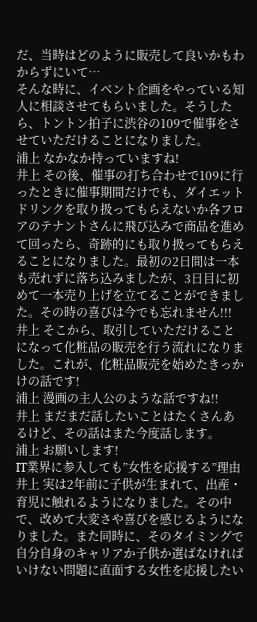だ、当時はどのように販売して良いかもわからずにいて…
そんな時に、イベント企画をやっている知人に相談させてもらいました。そうしたら、トントン拍子に渋谷の109で催事をさせていただけることになりました。
浦上 なかなか持っていますね!
井上 その後、催事の打ち合わせで109に行ったときに催事期間だけでも、ダイエットドリンクを取り扱ってもらえないか各フロアのテナントさんに飛び込みで商品を進めて回ったら、奇跡的にも取り扱ってもらえることになりました。最初の2日間は一本も売れずに落ち込みましたが、3日目に初めて一本売り上げを立てることができました。その時の喜びは今でも忘れません!!!
井上 そこから、取引していただけることになって化粧品の販売を行う流れになりました。これが、化粧品販売を始めたきっかけの話です!
浦上 漫画の主人公のような話ですね!!
井上 まだまだ話したいことはたくさんあるけど、その話はまた今度話します。
浦上 お願いします!
IT業界に参入しても”女性を応援する”理由
井上 実は2年前に子供が生まれて、出産・育児に触れるようになりました。その中で、改めて大変さや喜びを感じるようになりました。また同時に、そのタイミングで自分自身のキャリアか子供か選ばなければいけない問題に直面する女性を応援したい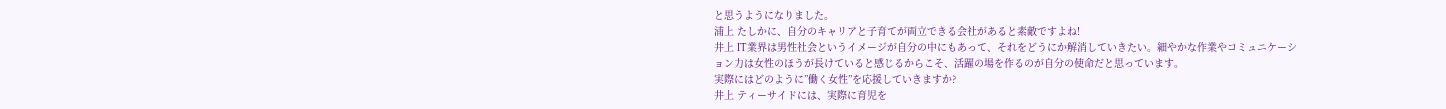と思うようになりました。
浦上 たしかに、自分のキャリアと子育てが両立できる会社があると素敵ですよね!
井上 IT業界は男性社会というイメージが自分の中にもあって、それをどうにか解消していきたい。細やかな作業やコミュニケーション力は女性のほうが長けていると感じるからこそ、活躍の場を作るのが自分の使命だと思っています。
実際にはどのように”働く女性”を応援していきますか?
井上 ティーサイドには、実際に育児を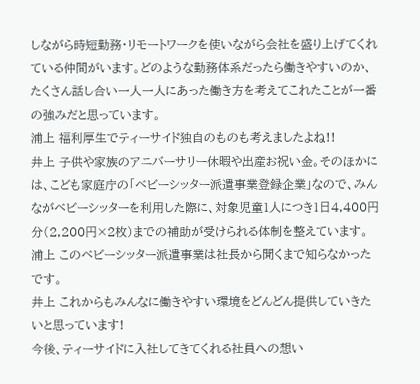しながら時短勤務・リモートワークを使いながら会社を盛り上げてくれている仲間がいます。どのような勤務体系だったら働きやすいのか、たくさん話し合い一人一人にあった働き方を考えてこれたことが一番の強みだと思っています。
浦上 福利厚生でティーサイド独自のものも考えましたよね!!
井上 子供や家族のアニバーサリー休暇や出産お祝い金。そのほかには、こども家庭庁の「ベビーシッター派遣事業登録企業」なので、みんながベビーシッターを利用した際に、対象児童1人につき1日4,400円分(2,200円×2枚)までの補助が受けられる体制を整えています。
浦上 このベビーシッター派遣事業は社長から聞くまで知らなかったです。
井上 これからもみんなに働きやすい環境をどんどん提供していきたいと思っています!
今後、ティーサイドに入社してきてくれる社員への想い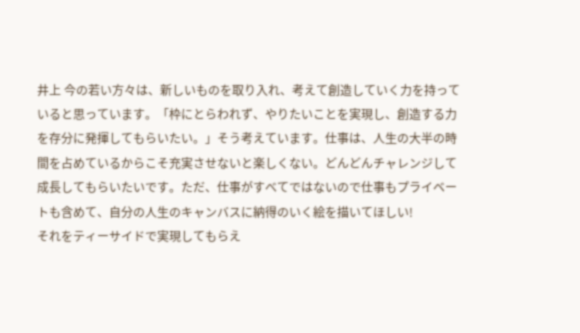井上 今の若い方々は、新しいものを取り入れ、考えて創造していく力を持っていると思っています。「枠にとらわれず、やりたいことを実現し、創造する力を存分に発揮してもらいたい。」そう考えています。仕事は、人生の大半の時間を占めているからこそ充実させないと楽しくない。どんどんチャレンジして成長してもらいたいです。ただ、仕事がすべてではないので仕事もプライベートも含めて、自分の人生のキャンバスに納得のいく絵を描いてほしい!
それをティーサイドで実現してもらえ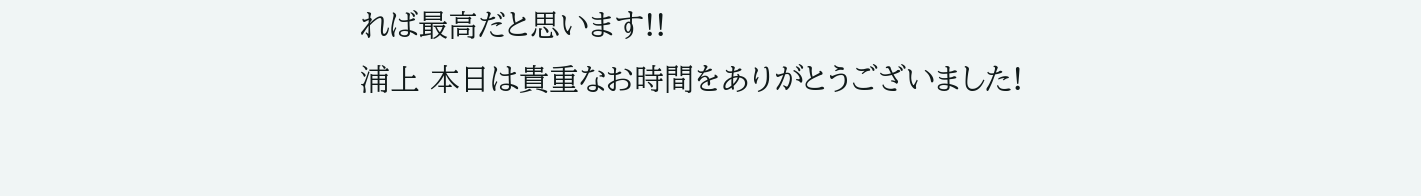れば最高だと思います!!
浦上 本日は貴重なお時間をありがとうございました!